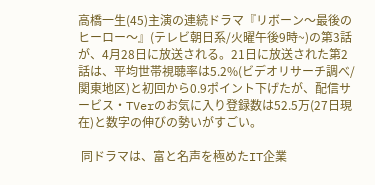高橋一生(45)主演の連続ドラマ『リボーン〜最後のヒーロー〜』(テレビ朝日系/火曜午後9時~)の第3話が、4月28日に放送される。21日に放送された第2話は、平均世帯視聴率は5.2%(ビデオリサーチ調べ/関東地区)と初回から0.9ポイント下げたが、配信サービス・TVerのお気に入り登録数は52.5万(27日現在)と数字の伸びの勢いがすごい。

 同ドラマは、富と名声を極めたIT企業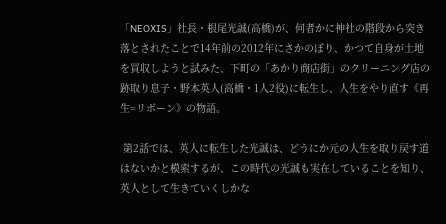「NEOXIS」社長・根尾光誠(高橋)が、何者かに神社の階段から突き落とされたことで14年前の2012年にさかのぼり、かつて自身が土地を買収しようと試みた、下町の「あかり商店街」のクリーニング店の跡取り息子・野本英人(高橋・1人2役)に転生し、人生をやり直す《再生=リボーン》の物語。

 第2話では、英人に転生した光誠は、どうにか元の人生を取り戻す道はないかと模索するが、この時代の光誠も実在していることを知り、英人として生きていくしかな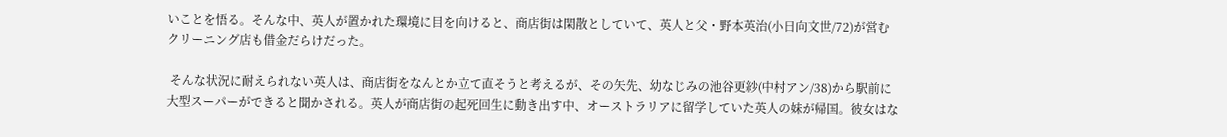いことを悟る。そんな中、英人が置かれた環境に目を向けると、商店街は閑散としていて、英人と父・野本英治(小日向文世/72)が営むクリーニング店も借金だらけだった。

 そんな状況に耐えられない英人は、商店街をなんとか立て直そうと考えるが、その矢先、幼なじみの池谷更紗(中村アン/38)から駅前に大型スーパーができると聞かされる。英人が商店街の起死回生に動き出す中、オーストラリアに留学していた英人の妹が帰国。彼女はな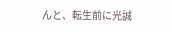んと、転生前に光誠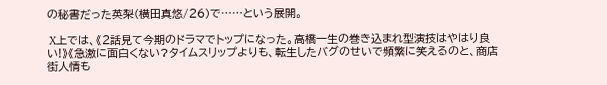の秘書だった英梨(横田真悠/26)で……という展開。

 X上では、《2話見て今期のドラマでトップになった。高橋一生の巻き込まれ型演技はやはり良い!》《急激に面白くない?タイムスリップよりも、転生したバグのせいで頻繁に笑えるのと、商店街人情も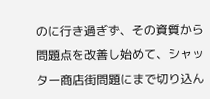のに行き過ぎず、その資質から問題点を改善し始めて、シャッター商店街問題にまで切り込ん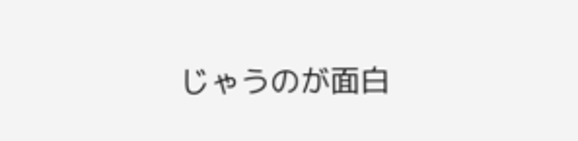じゃうのが面白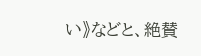い》などと、絶賛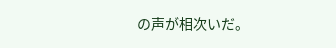の声が相次いだ。